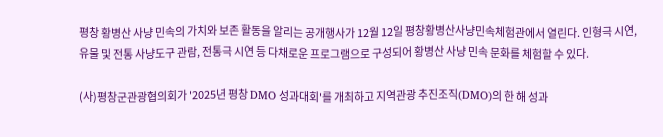평창 황병산 사냥 민속의 가치와 보존 활동을 알리는 공개행사가 12월 12일 평창황병산사냥민속체험관에서 열린다. 인형극 시연, 유물 및 전통 사냥도구 관람, 전통극 시연 등 다채로운 프로그램으로 구성되어 황병산 사냥 민속 문화를 체험할 수 있다.

(사)평창군관광협의회가 '2025년 평창 DMO 성과대회'를 개최하고 지역관광 추진조직(DMO)의 한 해 성과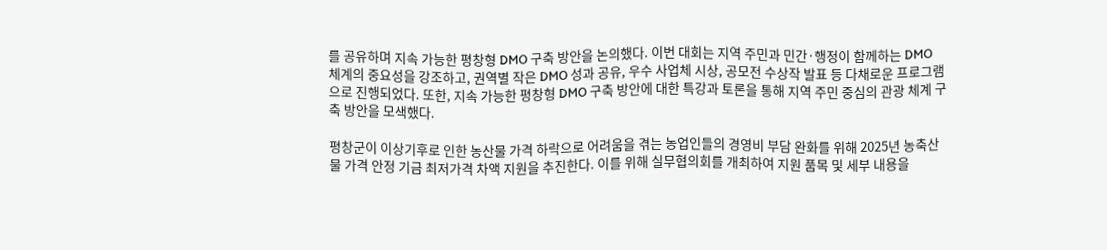를 공유하며 지속 가능한 평창형 DMO 구축 방안을 논의했다. 이번 대회는 지역 주민과 민간·행정이 함께하는 DMO 체계의 중요성을 강조하고, 권역별 작은 DMO 성과 공유, 우수 사업체 시상, 공모전 수상작 발표 등 다채로운 프로그램으로 진행되었다. 또한, 지속 가능한 평창형 DMO 구축 방안에 대한 특강과 토론을 통해 지역 주민 중심의 관광 체계 구축 방안을 모색했다.

평창군이 이상기후로 인한 농산물 가격 하락으로 어려움을 겪는 농업인들의 경영비 부담 완화를 위해 2025년 농축산물 가격 안정 기금 최저가격 차액 지원을 추진한다. 이를 위해 실무협의회를 개최하여 지원 품목 및 세부 내용을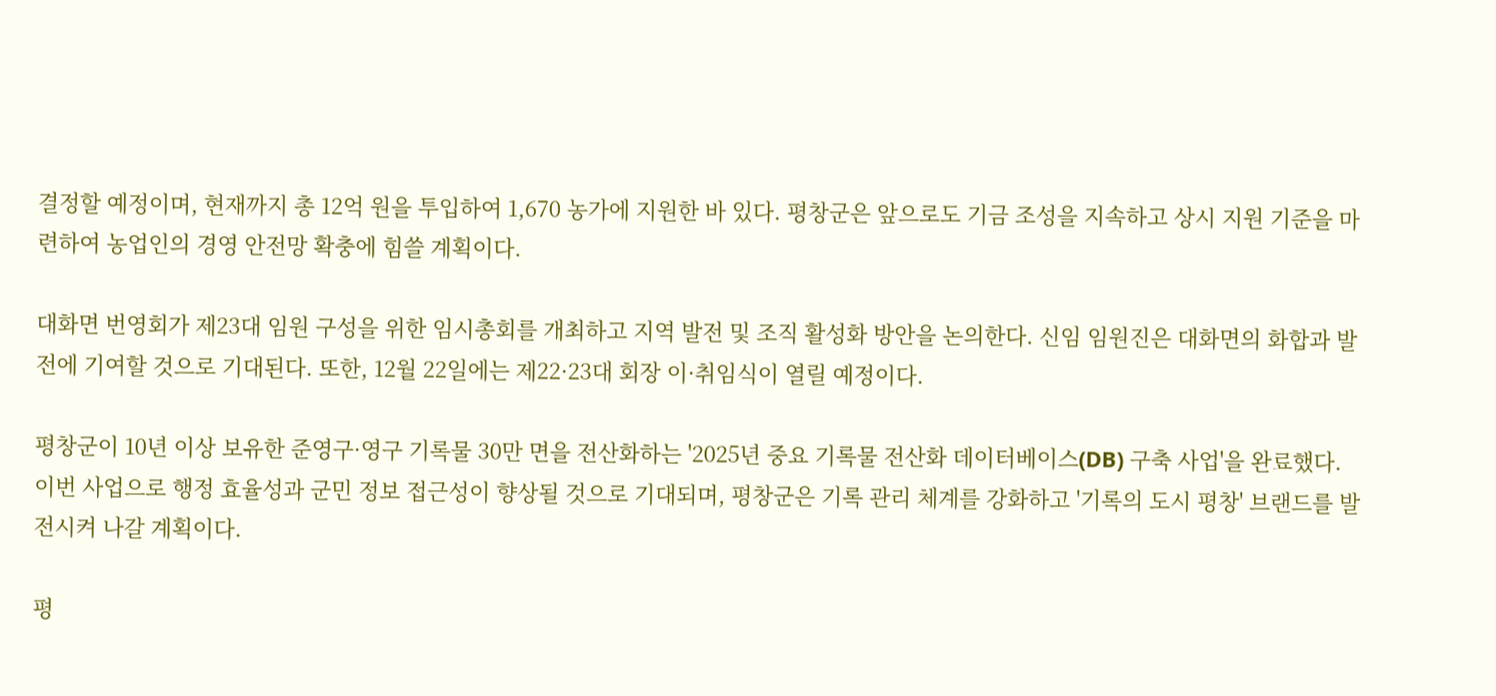결정할 예정이며, 현재까지 총 12억 원을 투입하여 1,670 농가에 지원한 바 있다. 평창군은 앞으로도 기금 조성을 지속하고 상시 지원 기준을 마련하여 농업인의 경영 안전망 확충에 힘쓸 계획이다.

대화면 번영회가 제23대 임원 구성을 위한 임시총회를 개최하고 지역 발전 및 조직 활성화 방안을 논의한다. 신임 임원진은 대화면의 화합과 발전에 기여할 것으로 기대된다. 또한, 12월 22일에는 제22·23대 회장 이·취임식이 열릴 예정이다.

평창군이 10년 이상 보유한 준영구·영구 기록물 30만 면을 전산화하는 '2025년 중요 기록물 전산화 데이터베이스(DB) 구축 사업'을 완료했다. 이번 사업으로 행정 효율성과 군민 정보 접근성이 향상될 것으로 기대되며, 평창군은 기록 관리 체계를 강화하고 '기록의 도시 평창' 브랜드를 발전시켜 나갈 계획이다.

평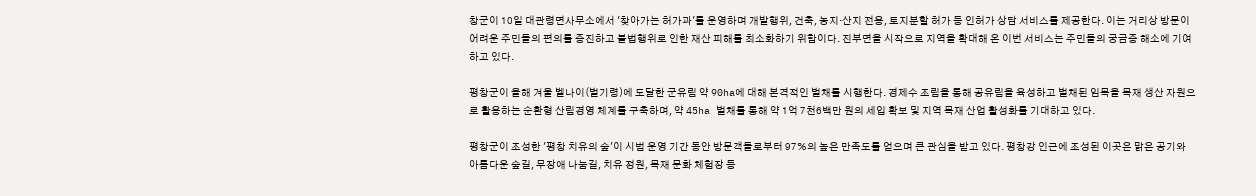창군이 10일 대관령면사무소에서 '찾아가는 허가과'를 운영하며 개발행위, 건축, 농지·산지 전용, 토지분할 허가 등 인허가 상담 서비스를 제공한다. 이는 거리상 방문이 어려운 주민들의 편의를 증진하고 불법행위로 인한 재산 피해를 최소화하기 위함이다. 진부면을 시작으로 지역을 확대해 온 이번 서비스는 주민들의 궁금증 해소에 기여하고 있다.

평창군이 올해 겨울 벨나이(벌기령)에 도달한 군유림 약 90ha에 대해 본격적인 벌채를 시행한다. 경제수 조림을 통해 공유림을 육성하고 벌채된 임목을 목재 생산 자원으로 활용하는 순환형 산림경영 체계를 구축하며, 약 45ha 벌채를 통해 약 1억 7천6백만 원의 세입 확보 및 지역 목재 산업 활성화를 기대하고 있다.

평창군이 조성한 '평창 치유의 숲'이 시범 운영 기간 동안 방문객들로부터 97%의 높은 만족도를 얻으며 큰 관심을 받고 있다. 평창강 인근에 조성된 이곳은 맑은 공기와 아름다운 숲길, 무장애 나눔길, 치유 정원, 목재 문화 체험장 등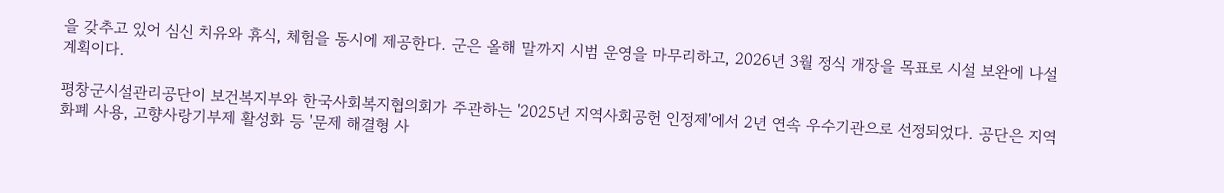을 갖추고 있어 심신 치유와 휴식, 체험을 동시에 제공한다. 군은 올해 말까지 시범 운영을 마무리하고, 2026년 3월 정식 개장을 목표로 시설 보완에 나설 계획이다.

평창군시설관리공단이 보건복지부와 한국사회복지협의회가 주관하는 '2025년 지역사회공헌 인정제'에서 2년 연속 우수기관으로 선정되었다. 공단은 지역 화폐 사용, 고향사랑기부제 활성화 등 '문제 해결형 사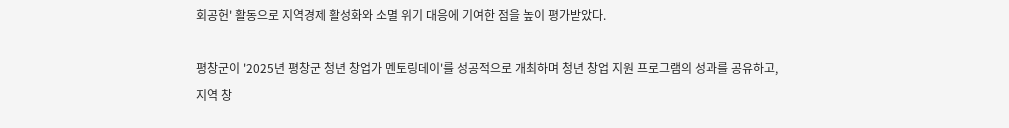회공헌' 활동으로 지역경제 활성화와 소멸 위기 대응에 기여한 점을 높이 평가받았다.

평창군이 '2025년 평창군 청년 창업가 멘토링데이'를 성공적으로 개최하며 청년 창업 지원 프로그램의 성과를 공유하고, 지역 창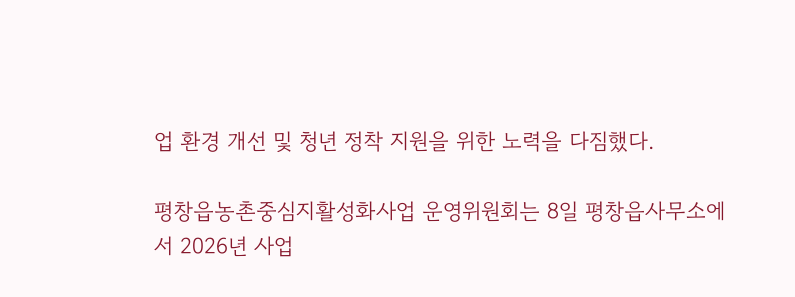업 환경 개선 및 청년 정착 지원을 위한 노력을 다짐했다.

평창읍농촌중심지활성화사업 운영위원회는 8일 평창읍사무소에서 2026년 사업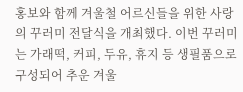홍보와 함께 겨울철 어르신들을 위한 사랑의 꾸러미 전달식을 개최했다. 이번 꾸러미는 가래떡, 커피, 두유, 휴지 등 생필품으로 구성되어 추운 겨울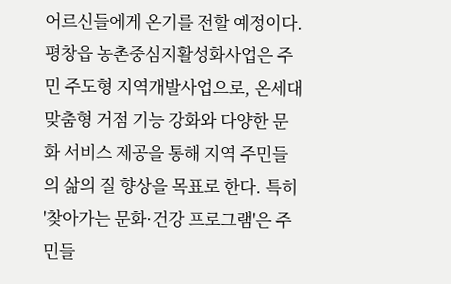어르신들에게 온기를 전할 예정이다. 평창읍 농촌중심지활성화사업은 주민 주도형 지역개발사업으로, 온세대 맞춤형 거점 기능 강화와 다양한 문화 서비스 제공을 통해 지역 주민들의 삶의 질 향상을 목표로 한다. 특히 '찾아가는 문화·건강 프로그램'은 주민들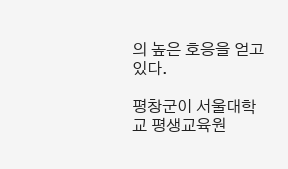의 높은 호응을 얻고 있다.

평창군이 서울대학교 평생교육원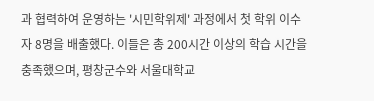과 협력하여 운영하는 '시민학위제' 과정에서 첫 학위 이수자 8명을 배출했다. 이들은 총 200시간 이상의 학습 시간을 충족했으며, 평창군수와 서울대학교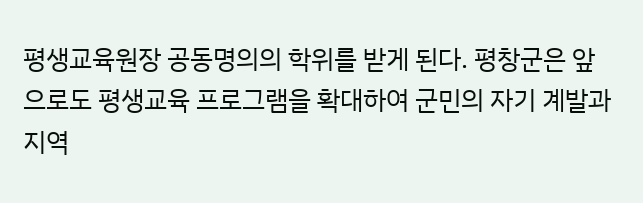평생교육원장 공동명의의 학위를 받게 된다. 평창군은 앞으로도 평생교육 프로그램을 확대하여 군민의 자기 계발과 지역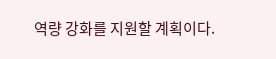역량 강화를 지원할 계획이다.